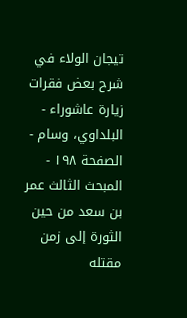تيجان الولاء في شرح بعض فقرات زيارة عاشوراء - البلداوي، وسام - الصفحة ١٩٨ - المبحث الثالث عمر بن سعد من حين الثورة إلى زمن مقتله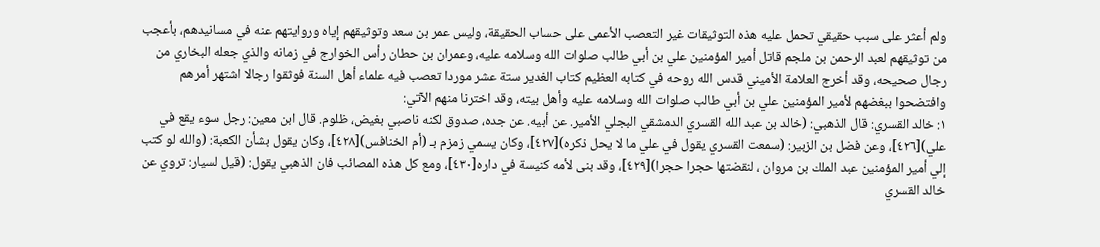ولم أعثر على سبب حقيقي تحمل عليه هذه التوثيقات غير التعصب الأعمى على حساب الحقيقة، وليس عمر بن سعد وتوثيقهم إياه وروايتهم عنه في مسانيدهم، بأعجب من توثيقهم لعبد الرحمن بن ملجم قاتل أمير المؤمنين علي بن أبي طالب صلوات الله وسلامه عليه، وعمران بن حطان رأس الخوارج في زمانه والذي جعله البخاري من رجال صحيحه، وقد أخرج العلامة الأميني قدس الله روحه في كتابه العظيم كتاب الغدير ستة عشر موردا تعصب فيه علماء أهل السنة فوثقوا رجالا اشتهر أمرهم وافتضحوا ببغضهم لأمير المؤمنين علي بن أبي طالب صلوات الله وسلامه عليه وأهل بيته، وقد اخترنا منهم الآتي:
١: خالد القسري: قال الذهبي: (خالد بن عبد الله القسري الدمشقي البجلي الأمير. عن أبيه. عن جده، صدوق لكنه ناصبي بغيض، ظلوم. قال ابن معين: رجل سوء يقع في علي)[٤٢٦]، وعن فضل بن الزبير: (سمعت القسري يقول في علي ما لا يحل ذكره)[٤٢٧]، وكان يسمي زمزم بـ (أم الخنافس)[٤٢٨]، وكان يقول بشأن الكعبة: (والله لو كتب إلي أمير المؤمنين عبد الملك بن مروان ، لنقضتها حجرا حجرا)[٤٢٩]، وقد بنى لأمه كنيسة في داره[٤٣٠]، ومع كل هذه المصائب فان الذهبي يقول: (قيل لسيار: تروي عن خالد القسري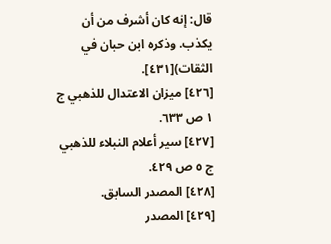قال: إنه كان أشرف من أن يكذب. وذكره ابن حبان في الثقات)[٤٣١].
[٤٢٦] ميزان الاعتدال للذهبي ج ١ ص ٦٣٣.
[٤٢٧] سير أعلام النبلاء للذهبي ج ٥ ص ٤٢٩.
[٤٢٨] المصدر السابق.
[٤٢٩] المصدر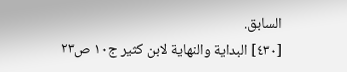السابق.
[٤٣٠] البداية والنهاية لابن كثير ج١٠ ص٢٣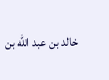خالد بن عبد الله بن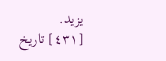يزيد.
[٤٣١] تاريخ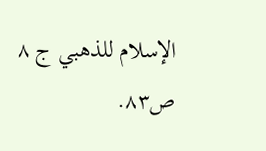الإسلام للذهبي ج ٨ ص٨٣.